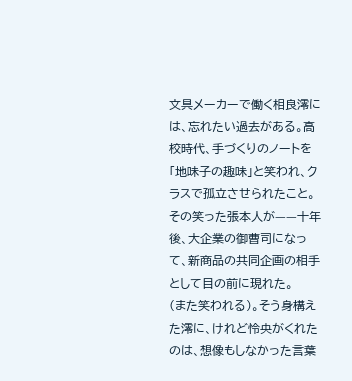文具メーカーで働く相良澪には、忘れたい過去がある。高校時代、手づくりのノートを「地味子の趣味」と笑われ、クラスで孤立させられたこと。その笑った張本人が——十年後、大企業の御曹司になって、新商品の共同企画の相手として目の前に現れた。
(また笑われる)。そう身構えた澪に、けれど怜央がくれたのは、想像もしなかった言葉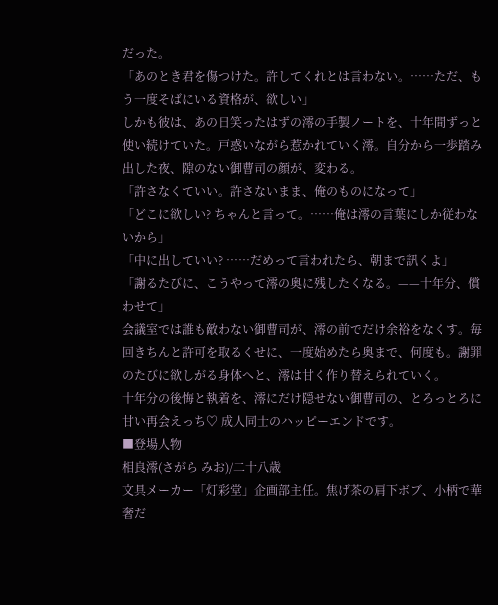だった。
「あのとき君を傷つけた。許してくれとは言わない。……ただ、もう一度そばにいる資格が、欲しい」
しかも彼は、あの日笑ったはずの澪の手製ノートを、十年間ずっと使い続けていた。戸惑いながら惹かれていく澪。自分から一歩踏み出した夜、隙のない御曹司の顔が、変わる。
「許さなくていい。許さないまま、俺のものになって」
「どこに欲しい? ちゃんと言って。……俺は澪の言葉にしか従わないから」
「中に出していい? ……だめって言われたら、朝まで訊くよ」
「謝るたびに、こうやって澪の奥に残したくなる。——十年分、償わせて」
会議室では誰も敵わない御曹司が、澪の前でだけ余裕をなくす。毎回きちんと許可を取るくせに、一度始めたら奥まで、何度も。謝罪のたびに欲しがる身体へと、澪は甘く作り替えられていく。
十年分の後悔と執着を、澪にだけ隠せない御曹司の、とろっとろに甘い再会えっち♡ 成人同士のハッピーエンドです。
■登場人物
相良澪(さがら みお)/二十八歳
文具メーカー「灯彩堂」企画部主任。焦げ茶の肩下ボブ、小柄で華奢だ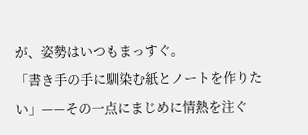が、姿勢はいつもまっすぐ。
「書き手の手に馴染む紙とノートを作りたい」——その一点にまじめに情熱を注ぐ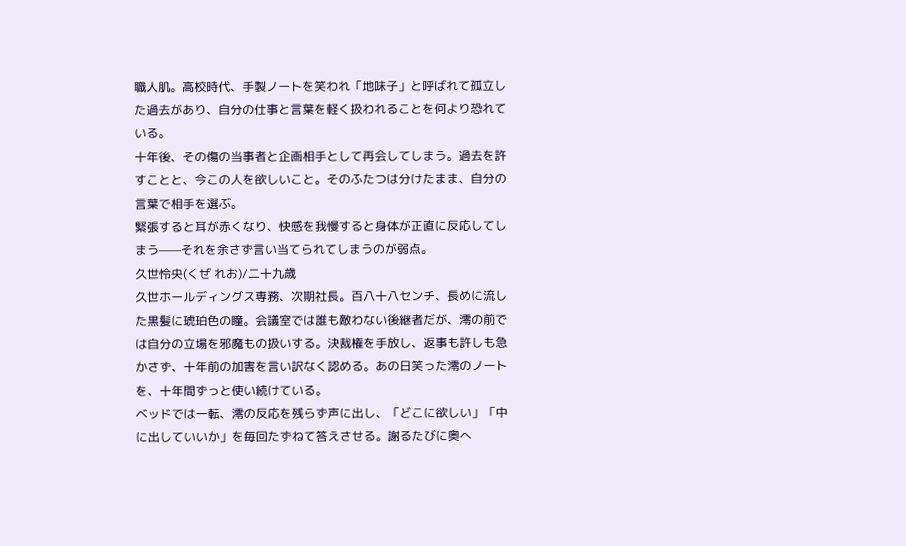職人肌。高校時代、手製ノートを笑われ「地味子」と呼ばれて孤立した過去があり、自分の仕事と言葉を軽く扱われることを何より恐れている。
十年後、その傷の当事者と企画相手として再会してしまう。過去を許すことと、今この人を欲しいこと。そのふたつは分けたまま、自分の言葉で相手を選ぶ。
緊張すると耳が赤くなり、快感を我慢すると身体が正直に反応してしまう——それを余さず言い当てられてしまうのが弱点。
久世怜央(くぜ れお)/二十九歳
久世ホールディングス専務、次期社長。百八十八センチ、長めに流した黒髪に琥珀色の瞳。会議室では誰も敵わない後継者だが、澪の前では自分の立場を邪魔もの扱いする。決裁権を手放し、返事も許しも急かさず、十年前の加害を言い訳なく認める。あの日笑った澪のノートを、十年間ずっと使い続けている。
ベッドでは一転、澪の反応を残らず声に出し、「どこに欲しい」「中に出していいか」を毎回たずねて答えさせる。謝るたびに奥へ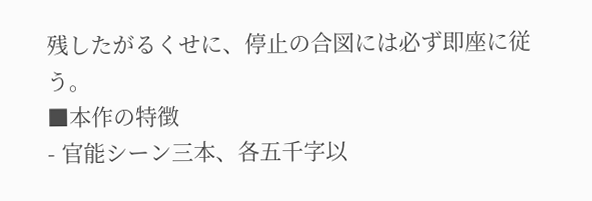残したがるくせに、停止の合図には必ず即座に従う。
■本作の特徴
- 官能シーン三本、各五千字以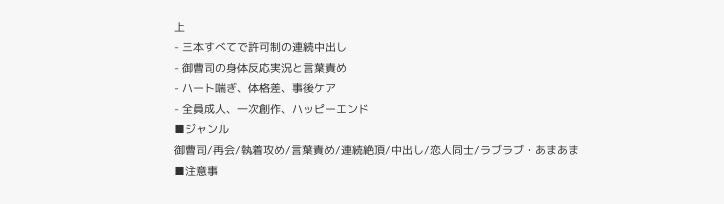上
- 三本すべてで許可制の連続中出し
- 御曹司の身体反応実況と言葉責め
- ハート喘ぎ、体格差、事後ケア
- 全員成人、一次創作、ハッピーエンド
■ジャンル
御曹司/再会/執着攻め/言葉責め/連続絶頂/中出し/恋人同士/ラブラブ・あまあま
■注意事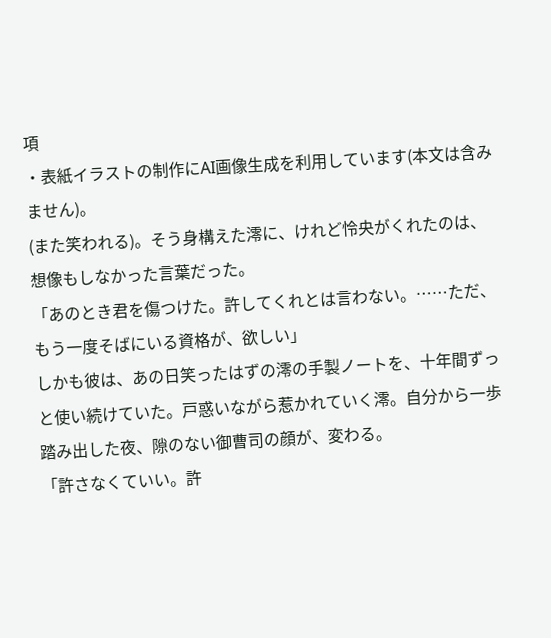項
・表紙イラストの制作にAI画像生成を利用しています(本文は含みません)。
(また笑われる)。そう身構えた澪に、けれど怜央がくれたのは、想像もしなかった言葉だった。
「あのとき君を傷つけた。許してくれとは言わない。……ただ、もう一度そばにいる資格が、欲しい」
しかも彼は、あの日笑ったはずの澪の手製ノートを、十年間ずっと使い続けていた。戸惑いながら惹かれていく澪。自分から一歩踏み出した夜、隙のない御曹司の顔が、変わる。
「許さなくていい。許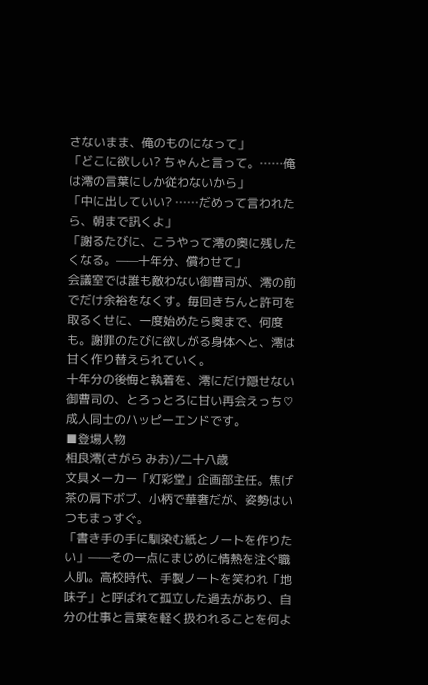さないまま、俺のものになって」
「どこに欲しい? ちゃんと言って。……俺は澪の言葉にしか従わないから」
「中に出していい? ……だめって言われたら、朝まで訊くよ」
「謝るたびに、こうやって澪の奥に残したくなる。——十年分、償わせて」
会議室では誰も敵わない御曹司が、澪の前でだけ余裕をなくす。毎回きちんと許可を取るくせに、一度始めたら奥まで、何度も。謝罪のたびに欲しがる身体へと、澪は甘く作り替えられていく。
十年分の後悔と執着を、澪にだけ隠せない御曹司の、とろっとろに甘い再会えっち♡ 成人同士のハッピーエンドです。
■登場人物
相良澪(さがら みお)/二十八歳
文具メーカー「灯彩堂」企画部主任。焦げ茶の肩下ボブ、小柄で華奢だが、姿勢はいつもまっすぐ。
「書き手の手に馴染む紙とノートを作りたい」——その一点にまじめに情熱を注ぐ職人肌。高校時代、手製ノートを笑われ「地味子」と呼ばれて孤立した過去があり、自分の仕事と言葉を軽く扱われることを何よ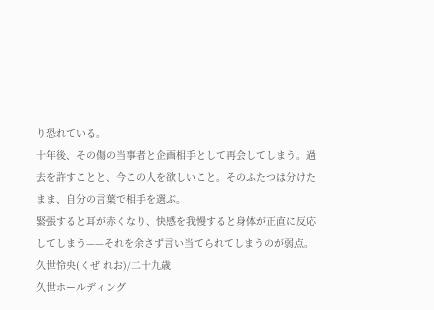り恐れている。
十年後、その傷の当事者と企画相手として再会してしまう。過去を許すことと、今この人を欲しいこと。そのふたつは分けたまま、自分の言葉で相手を選ぶ。
緊張すると耳が赤くなり、快感を我慢すると身体が正直に反応してしまう——それを余さず言い当てられてしまうのが弱点。
久世怜央(くぜ れお)/二十九歳
久世ホールディング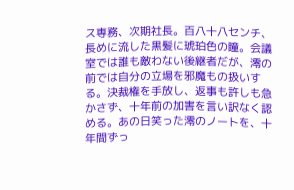ス専務、次期社長。百八十八センチ、長めに流した黒髪に琥珀色の瞳。会議室では誰も敵わない後継者だが、澪の前では自分の立場を邪魔もの扱いする。決裁権を手放し、返事も許しも急かさず、十年前の加害を言い訳なく認める。あの日笑った澪のノートを、十年間ずっ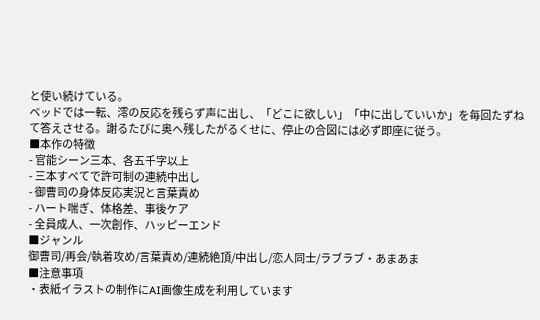と使い続けている。
ベッドでは一転、澪の反応を残らず声に出し、「どこに欲しい」「中に出していいか」を毎回たずねて答えさせる。謝るたびに奥へ残したがるくせに、停止の合図には必ず即座に従う。
■本作の特徴
- 官能シーン三本、各五千字以上
- 三本すべてで許可制の連続中出し
- 御曹司の身体反応実況と言葉責め
- ハート喘ぎ、体格差、事後ケア
- 全員成人、一次創作、ハッピーエンド
■ジャンル
御曹司/再会/執着攻め/言葉責め/連続絶頂/中出し/恋人同士/ラブラブ・あまあま
■注意事項
・表紙イラストの制作にAI画像生成を利用しています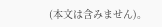(本文は含みません)。